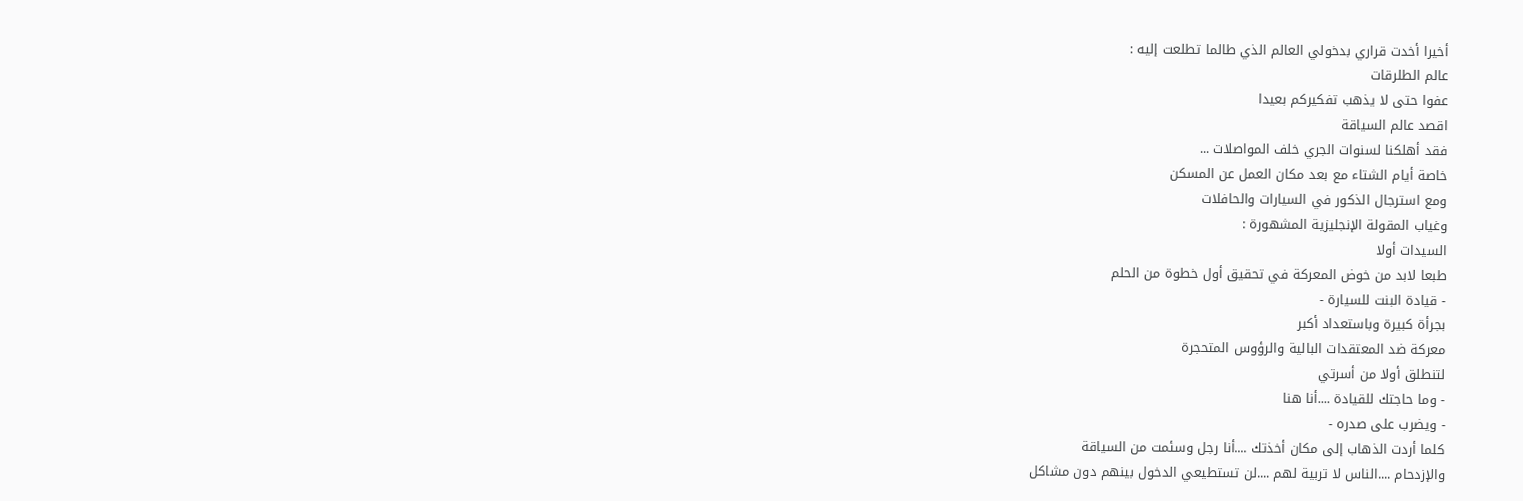أخيرا أخدت قراري بدخولي العالم الذي طالما تطلعت إليه :
عالم الطلرقات
عفوا حتى لا يذهب تفكيركم بعيدا
اقصد عالم السياقة
فقد أهلكنا لسنوات الجري خلف المواصلات ...
خاصة أيام الشتاء مع بعد مكان العمل عن المسكن
ومع استرجال الذكور في السيارات والحافلات
وغياب المقولة الإنجليزية المشهورة :
السيدات أولا
طبعا لابد من خوض المعركة في تحقيق أول خطوة من الحلم
- قيادة البنت للسيارة -
بجرأة كبيرة وباستعداد أكبر
معركة ضد المعتقدات البالية والرؤوس المتحجرة
لتنطلق أولا من أسرتي
- وما حاجتك للقيادة ....أنا هنا
- ويضرب على صدره -
كلما أردت الذهاب إلى مكان أخذتك ....أنا رجل وسئمت من السياقة
والإزدحام ....الناس لا تربية لهم ....لن تستطيعي الدخول بينهم دون مشاكل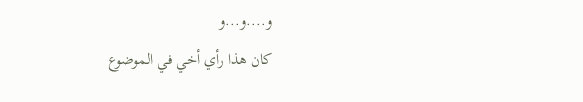و....و...و
كان هذا رأي أخي في الموضوع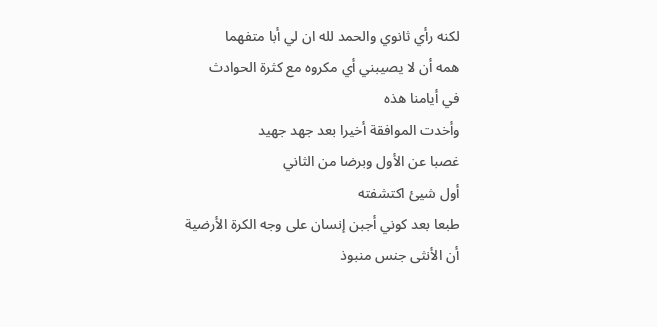لكنه رأي ثانوي والحمد لله ان لي أبا متفهما
همه أن لا يصيبني أي مكروه مع كثرة الحوادث
في أيامنا هذه
وأخدت الموافقة أخيرا بعد جهد جهيد
غصبا عن الأول وبرضا من الثاني
أول شيئ اكتشفته
طبعا بعد كوني أجبن إنسان على وجه الكرة الأرضية
أن الأنثى جنس منبوذ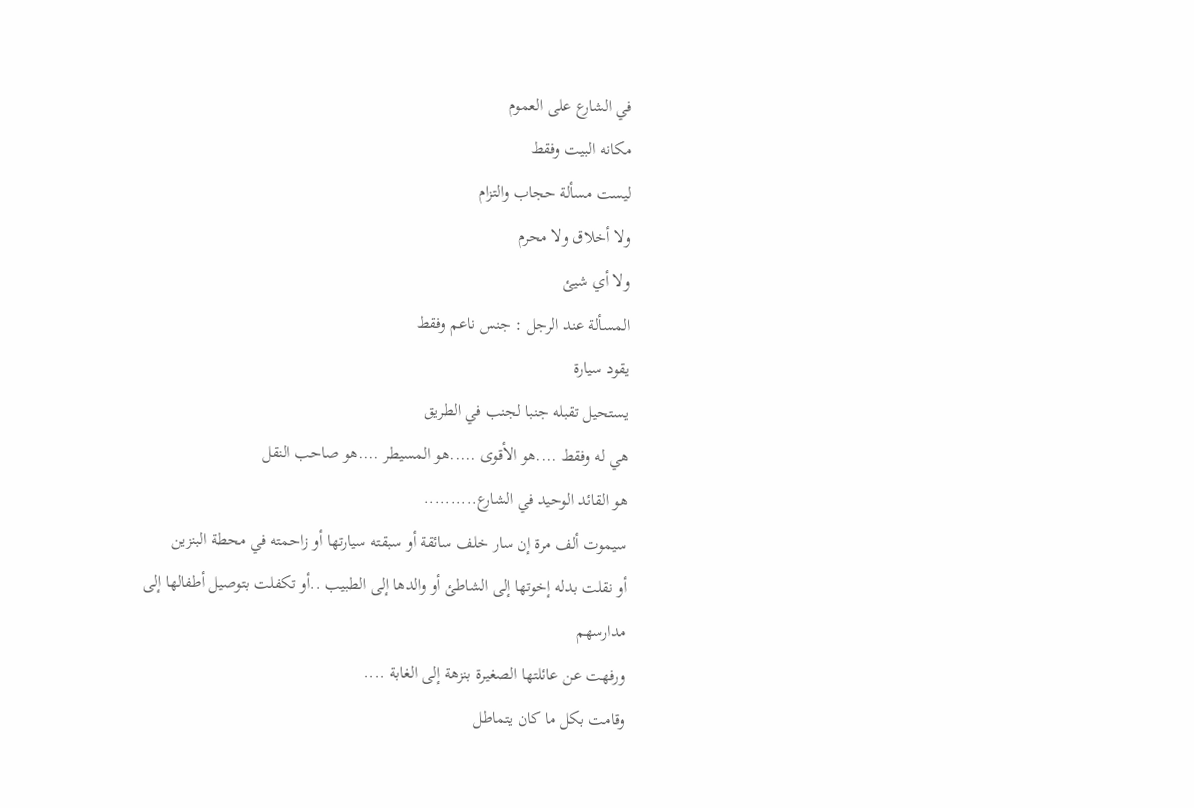في الشارع على العموم
مكانه البيت وفقط
ليست مسألة حجاب والتزام
ولا أخلاق ولا محرم
ولا أي شيئ
المسألة عند الرجل : جنس ناعم وفقط
يقود سيارة
يستحيل تقبله جنبا لجنب في الطريق
هي له وفقط ....هو الأقوى .....هو المسيطر ....هو صاحب النقل
هو القائد الوحيد في الشارع..........
سيموت ألف مرة إن سار خلف سائقة أو سبقته سيارتها أو زاحمته في محطة البنزين
أو نقلت بدله إخوتها إلى الشاطئ أو والدها إلى الطبيب ..أو تكفلت بتوصيل أطفالها إلى مدارسهم
ورفهت عن عائلتها الصغيرة بنزهة إلى الغابة ....
وقامت بكل ما كان يتماطل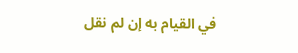في القيام به إن لم نقل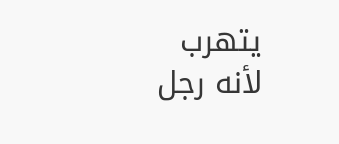يتهرب
لأنه رجل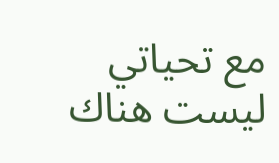مع تحياتي
ليست هناك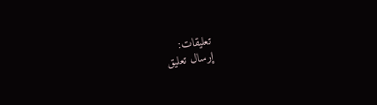تعليقات:
إرسال تعليق